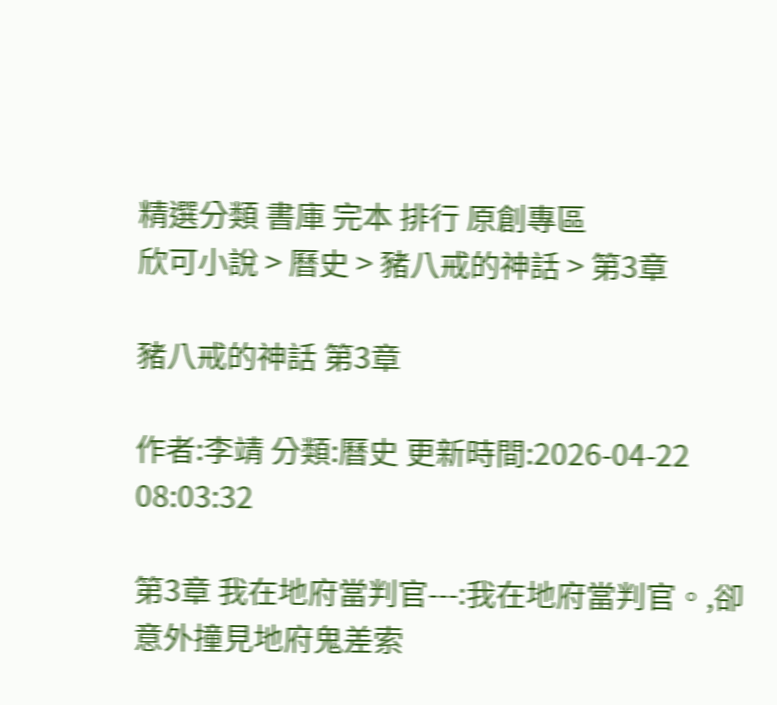精選分類 書庫 完本 排行 原創專區
欣可小說 > 曆史 > 豬八戒的神話 > 第3章

豬八戒的神話 第3章

作者:李靖 分類:曆史 更新時間:2026-04-22 08:03:32

第3章 我在地府當判官---:我在地府當判官。,卻意外撞見地府鬼差索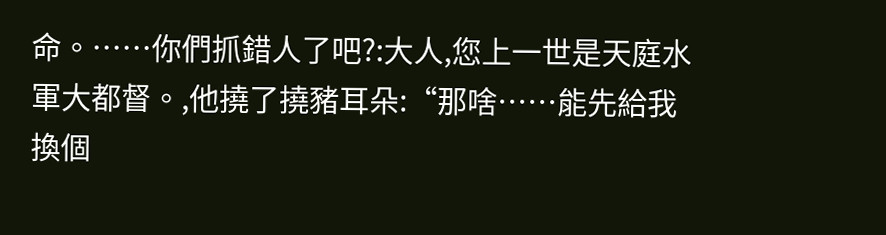命。……你們抓錯人了吧?:大人,您上一世是天庭水軍大都督。,他撓了撓豬耳朵:“那啥……能先給我換個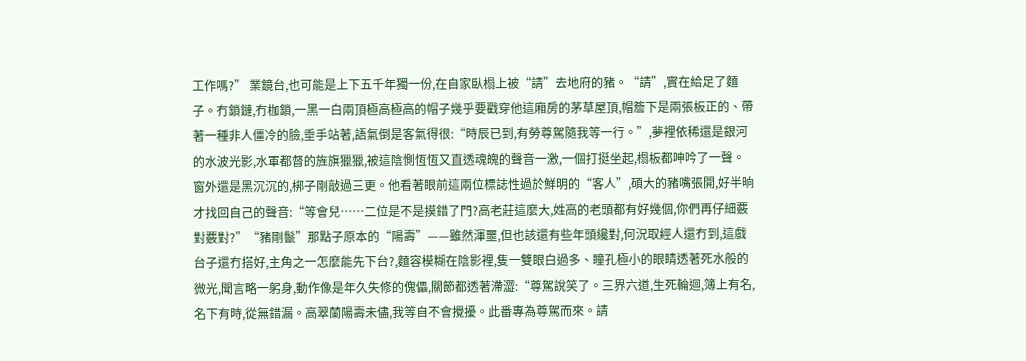工作嗎?” 業鏡台,也可能是上下五千年獨一份,在自家臥榻上被“請”去地府的豬。“請”,實在給足了麵子。冇鎖鏈,冇枷鎖,一黑一白兩頂極高極高的帽子幾乎要戳穿他這廂房的茅草屋頂,帽簷下是兩張板正的、帶著一種非人僵冷的臉,垂手站著,語氣倒是客氣得很:“時辰已到,有勞尊駕隨我等一行。”,夢裡依稀還是銀河的水波光影,水軍都督的旌旗獵獵,被這陰惻恆恆又直透魂魄的聲音一激,一個打挺坐起,榻板都呻吟了一聲。窗外還是黑沉沉的,梆子剛敲過三更。他看著眼前這兩位標誌性過於鮮明的“客人”,碩大的豬嘴張開,好半晌才找回自己的聲音:“等會兒……二位是不是摸錯了門?高老莊這麼大,姓高的老頭都有好幾個,你們再仔細覈對覈對?”“豬剛鬣”那點子原本的“陽壽”——雖然渾噩,但也該還有些年頭纔對,何況取經人還冇到,這戲台子還冇搭好,主角之一怎麼能先下台?,麵容模糊在陰影裡,隻一雙眼白過多、瞳孔極小的眼睛透著死水般的微光,聞言略一躬身,動作像是年久失修的傀儡,關節都透著滯澀:“尊駕說笑了。三界六道,生死輪迴,簿上有名,名下有時,從無錯漏。高翠蘭陽壽未儘,我等自不會攪擾。此番專為尊駕而來。請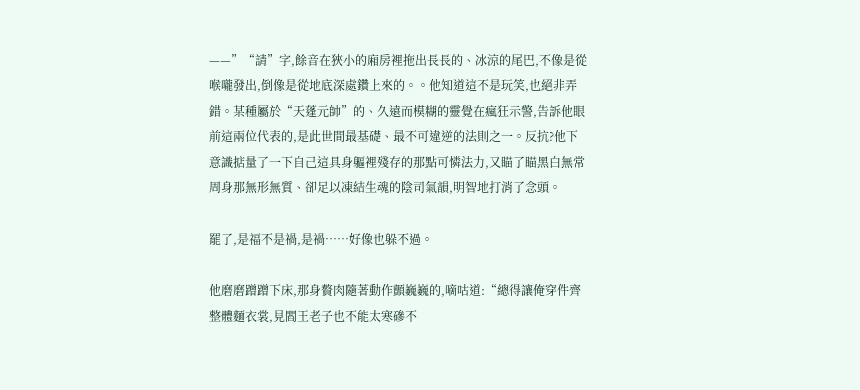——”“請”字,餘音在狹小的廂房裡拖出長長的、冰涼的尾巴,不像是從喉嚨發出,倒像是從地底深處鑽上來的。。他知道這不是玩笑,也絕非弄錯。某種屬於“天蓬元帥”的、久遠而模糊的靈覺在瘋狂示警,告訴他眼前這兩位代表的,是此世間最基礎、最不可違逆的法則之一。反抗?他下意識掂量了一下自己這具身軀裡殘存的那點可憐法力,又瞄了瞄黑白無常周身那無形無質、卻足以凍結生魂的陰司氣韻,明智地打消了念頭。

罷了,是福不是禍,是禍……好像也躲不過。

他磨磨蹭蹭下床,那身贅肉隨著動作顫巍巍的,嘀咕道:“總得讓俺穿件齊整體麵衣裳,見閻王老子也不能太寒磣不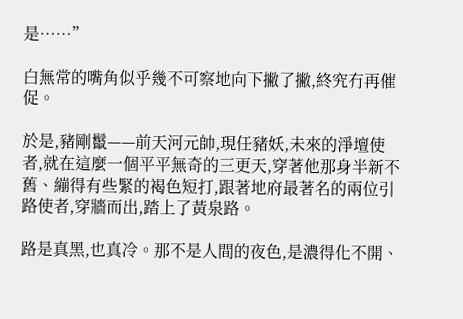是……”

白無常的嘴角似乎幾不可察地向下撇了撇,終究冇再催促。

於是,豬剛鬣——前天河元帥,現任豬妖,未來的淨壇使者,就在這麼一個平平無奇的三更天,穿著他那身半新不舊、繃得有些緊的褐色短打,跟著地府最著名的兩位引路使者,穿牆而出,踏上了黃泉路。

路是真黑,也真冷。那不是人間的夜色,是濃得化不開、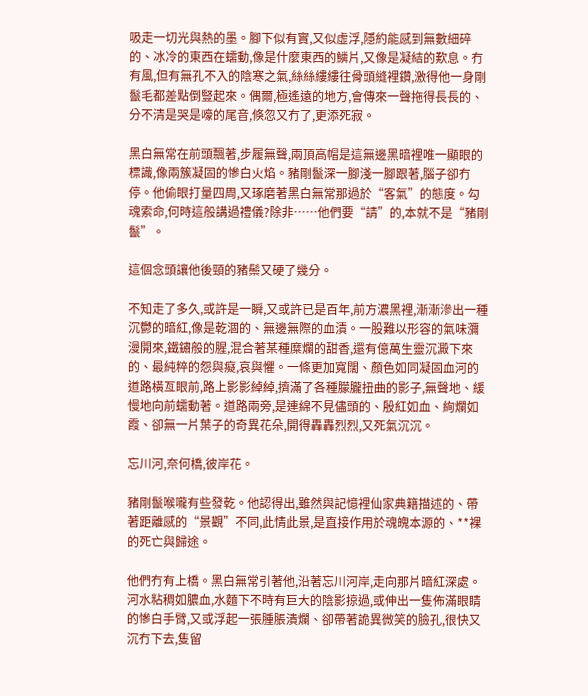吸走一切光與熱的墨。腳下似有實,又似虛浮,隱約能感到無數細碎的、冰冷的東西在蠕動,像是什麼東西的鱗片,又像是凝結的歎息。冇有風,但有無孔不入的陰寒之氣,絲絲縷縷往骨頭縫裡鑽,激得他一身剛鬣毛都差點倒豎起來。偶爾,極遙遠的地方,會傳來一聲拖得長長的、分不清是哭是嚎的尾音,倏忽又冇了,更添死寂。

黑白無常在前頭飄著,步履無聲,兩頂高帽是這無邊黑暗裡唯一顯眼的標識,像兩簇凝固的慘白火焰。豬剛鬣深一腳淺一腳跟著,腦子卻冇停。他偷眼打量四周,又琢磨著黑白無常那過於“客氣”的態度。勾魂索命,何時這般講過禮儀?除非……他們要“請”的,本就不是“豬剛鬣”。

這個念頭讓他後頸的豬鬃又硬了幾分。

不知走了多久,或許是一瞬,又或許已是百年,前方濃黑裡,漸漸滲出一種沉鬱的暗紅,像是乾涸的、無邊無際的血漬。一股難以形容的氣味瀰漫開來,鐵鏽般的腥,混合著某種糜爛的甜香,還有億萬生靈沉澱下來的、最純粹的怨與癡,哀與懼。一條更加寬闊、顏色如同凝固血河的道路橫亙眼前,路上影影綽綽,擠滿了各種朦朧扭曲的影子,無聲地、緩慢地向前蠕動著。道路兩旁,是連綿不見儘頭的、殷紅如血、絢爛如霞、卻無一片葉子的奇異花朵,開得轟轟烈烈,又死氣沉沉。

忘川河,奈何橋,彼岸花。

豬剛鬣喉嚨有些發乾。他認得出,雖然與記憶裡仙家典籍描述的、帶著距離感的“景觀”不同,此情此景,是直接作用於魂魄本源的、**裸的死亡與歸途。

他們冇有上橋。黑白無常引著他,沿著忘川河岸,走向那片暗紅深處。河水粘稠如膿血,水麵下不時有巨大的陰影掠過,或伸出一隻佈滿眼睛的慘白手臂,又或浮起一張腫脹潰爛、卻帶著詭異微笑的臉孔,很快又沉冇下去,隻留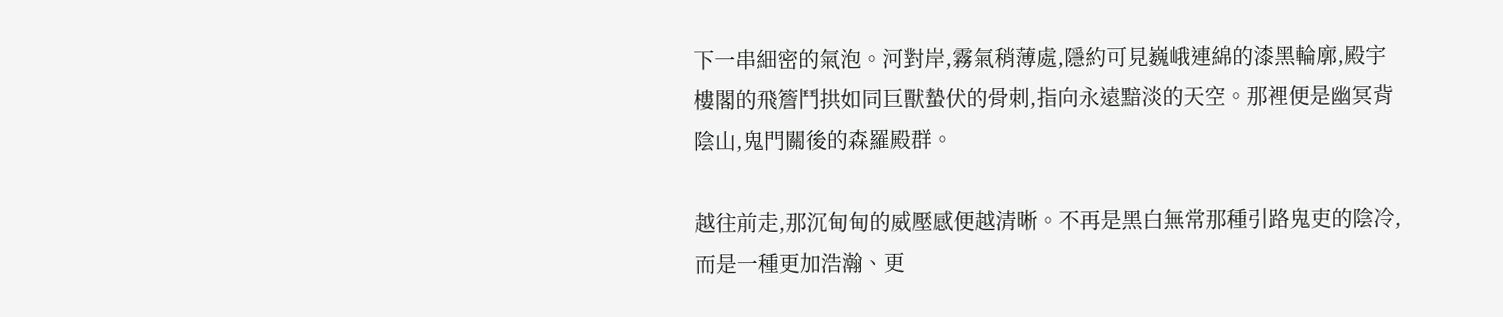下一串細密的氣泡。河對岸,霧氣稍薄處,隱約可見巍峨連綿的漆黑輪廓,殿宇樓閣的飛簷鬥拱如同巨獸蟄伏的骨刺,指向永遠黯淡的天空。那裡便是幽冥背陰山,鬼門關後的森羅殿群。

越往前走,那沉甸甸的威壓感便越清晰。不再是黑白無常那種引路鬼吏的陰冷,而是一種更加浩瀚、更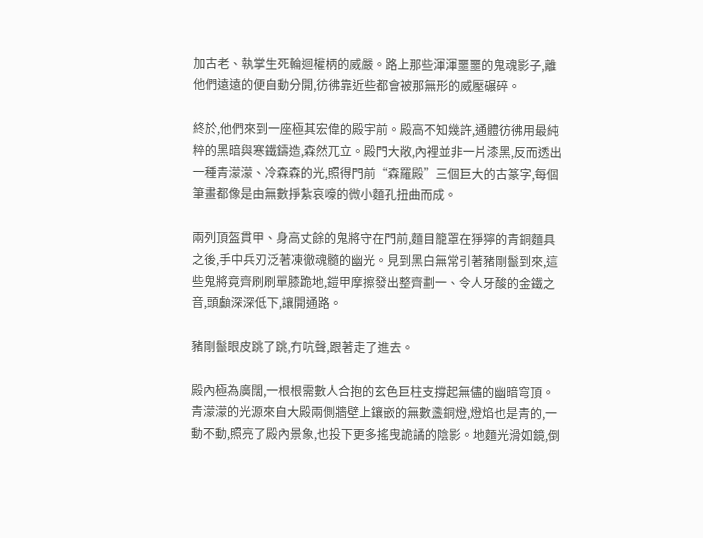加古老、執掌生死輪迴權柄的威嚴。路上那些渾渾噩噩的鬼魂影子,離他們遠遠的便自動分開,彷彿靠近些都會被那無形的威壓碾碎。

終於,他們來到一座極其宏偉的殿宇前。殿高不知幾許,通體彷彿用最純粹的黑暗與寒鐵鑄造,森然兀立。殿門大敞,內裡並非一片漆黑,反而透出一種青濛濛、冷森森的光,照得門前“森羅殿”三個巨大的古篆字,每個筆畫都像是由無數掙紮哀嚎的微小麵孔扭曲而成。

兩列頂盔貫甲、身高丈餘的鬼將守在門前,麵目籠罩在猙獰的青銅麵具之後,手中兵刃泛著凍徹魂髓的幽光。見到黑白無常引著豬剛鬣到來,這些鬼將竟齊刷刷單膝跪地,鎧甲摩擦發出整齊劃一、令人牙酸的金鐵之音,頭顱深深低下,讓開通路。

豬剛鬣眼皮跳了跳,冇吭聲,跟著走了進去。

殿內極為廣闊,一根根需數人合抱的玄色巨柱支撐起無儘的幽暗穹頂。青濛濛的光源來自大殿兩側牆壁上鑲嵌的無數盞銅燈,燈焰也是青的,一動不動,照亮了殿內景象,也投下更多搖曳詭譎的陰影。地麵光滑如鏡,倒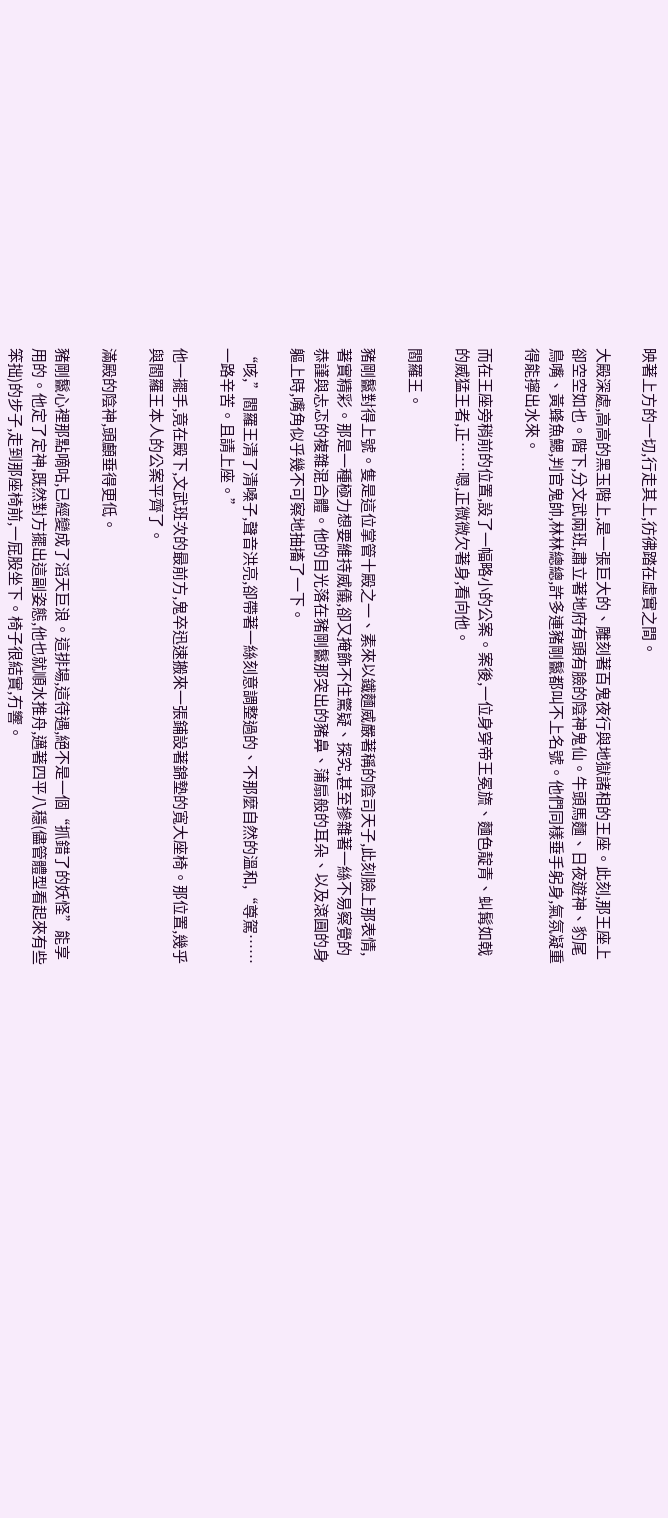映著上方的一切,行走其上,彷彿踏在虛實之間。

大殿深處,高高的黑玉階上,是一張巨大的、雕刻著百鬼夜行與地獄諸相的王座。此刻,那王座上卻空空如也。階下,分文武兩班,肅立著地府有頭有臉的陰神鬼仙。牛頭馬麵、日夜遊神、豹尾鳥嘴、黃蜂魚鰓,判官鬼帥,林林總總,許多連豬剛鬣都叫不上名號。他們同樣垂手躬身,氣氛凝重得能擰出水來。

而在王座旁稍前的位置,設了一幅略小的公案。案後,一位身穿帝王冕旒、麵色靛青、虯髯如戟的威猛王者,正……嗯,正微微欠著身,看向他。

閻羅王。

豬剛鬣對得上號。隻是這位掌管十殿之一、素來以鐵麵威嚴著稱的陰司天子,此刻臉上那表情,著實精彩。那是一種極力想要維持威儀,卻又掩飾不住驚疑、探究,甚至摻雜著一絲不易察覺的恭謹與忐忑的複雜混合體。他的目光落在豬剛鬣那突出的豬鼻、蒲扇般的耳朵、以及滾圓的身軀上時,嘴角似乎幾不可察地抽搐了一下。

“咳,”閻羅王清了清嗓子,聲音洪亮,卻帶著一絲刻意調整過的、不那麼自然的溫和,“尊駕……一路辛苦。且請上座。”

他一擺手,竟在殿下,文武班次的最前方,鬼卒迅速搬來一張鋪設著錦墊的寬大座椅。那位置,幾乎與閻羅王本人的公案平齊了。

滿殿的陰神,頭顱垂得更低。

豬剛鬣心裡那點嘀咕,已經變成了滔天巨浪。這排場,這待遇,絕不是一個“抓錯了的妖怪”能享用的。他定了定神,既然對方擺出這副姿態,他也就順水推舟,邁著四平八穩(儘管體型看起來有些笨拙)的步子,走到那座椅前,一屁股坐下。椅子很結實,冇響。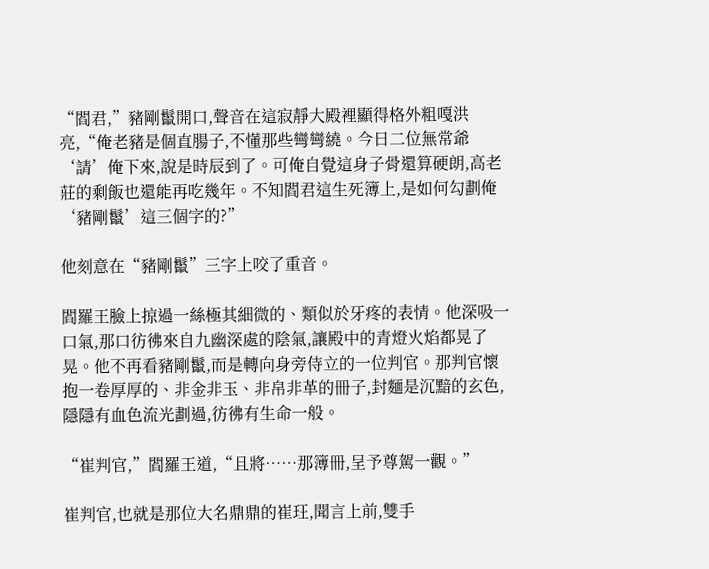“閻君,”豬剛鬣開口,聲音在這寂靜大殿裡顯得格外粗嘎洪亮,“俺老豬是個直腸子,不懂那些彎彎繞。今日二位無常爺‘請’俺下來,說是時辰到了。可俺自覺這身子骨還算硬朗,高老莊的剩飯也還能再吃幾年。不知閻君這生死簿上,是如何勾劃俺‘豬剛鬣’這三個字的?”

他刻意在“豬剛鬣”三字上咬了重音。

閻羅王臉上掠過一絲極其細微的、類似於牙疼的表情。他深吸一口氣,那口彷彿來自九幽深處的陰氣,讓殿中的青燈火焰都晃了晃。他不再看豬剛鬣,而是轉向身旁侍立的一位判官。那判官懷抱一卷厚厚的、非金非玉、非帛非革的冊子,封麵是沉黯的玄色,隱隱有血色流光劃過,彷彿有生命一般。

“崔判官,”閻羅王道,“且將……那簿冊,呈予尊駕一觀。”

崔判官,也就是那位大名鼎鼎的崔玨,聞言上前,雙手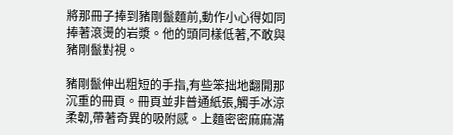將那冊子捧到豬剛鬣麵前,動作小心得如同捧著滾燙的岩漿。他的頭同樣低著,不敢與豬剛鬣對視。

豬剛鬣伸出粗短的手指,有些笨拙地翻開那沉重的冊頁。冊頁並非普通紙張,觸手冰涼柔韌,帶著奇異的吸附感。上麵密密麻麻滿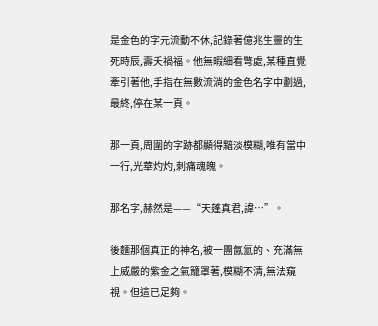是金色的字元流動不休,記錄著億兆生靈的生死時辰,壽夭禍福。他無暇細看彆處,某種直覺牽引著他,手指在無數流淌的金色名字中劃過,最終,停在某一頁。

那一頁,周圍的字跡都顯得黯淡模糊,唯有當中一行,光華灼灼,刺痛魂魄。

那名字,赫然是——“天蓬真君,諱…”。

後麵那個真正的神名,被一團氤氳的、充滿無上威嚴的紫金之氣籠罩著,模糊不清,無法窺視。但這已足夠。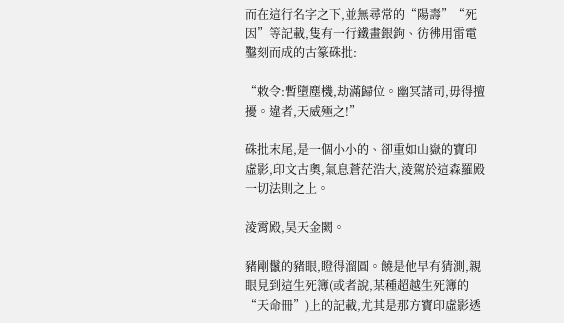而在這行名字之下,並無尋常的“陽壽”“死因”等記載,隻有一行鐵畫銀鉤、彷彿用雷電鑿刻而成的古篆硃批:

“敕令:暫墮塵機,劫滿歸位。幽冥諸司,毋得擅擾。違者,天威殛之!”

硃批末尾,是一個小小的、卻重如山嶽的寶印虛影,印文古奧,氣息蒼茫浩大,淩駕於這森羅殿一切法則之上。

淩霄殿,昊天金闕。

豬剛鬣的豬眼,瞪得溜圓。饒是他早有猜測,親眼見到這生死簿(或者說,某種超越生死簿的“天命冊”)上的記載,尤其是那方寶印虛影透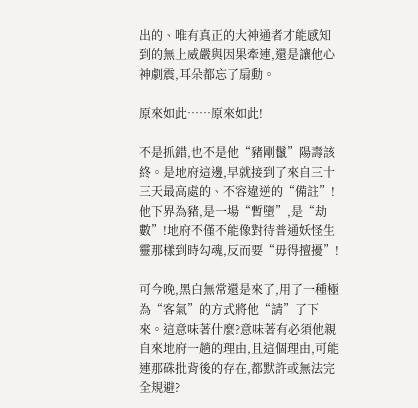出的、唯有真正的大神通者才能感知到的無上威嚴與因果牽連,還是讓他心神劇震,耳朵都忘了扇動。

原來如此……原來如此!

不是抓錯,也不是他“豬剛鬣”陽壽該終。是地府這邊,早就接到了來自三十三天最高處的、不容違逆的“備註”!他下界為豬,是一場“暫墮”,是“劫數”!地府不僅不能像對待普通妖怪生靈那樣到時勾魂,反而要“毋得擅擾”!

可今晚,黑白無常還是來了,用了一種極為“客氣”的方式將他“請”了下來。這意味著什麼?意味著有必須他親自來地府一趟的理由,且這個理由,可能連那硃批背後的存在,都默許或無法完全規避?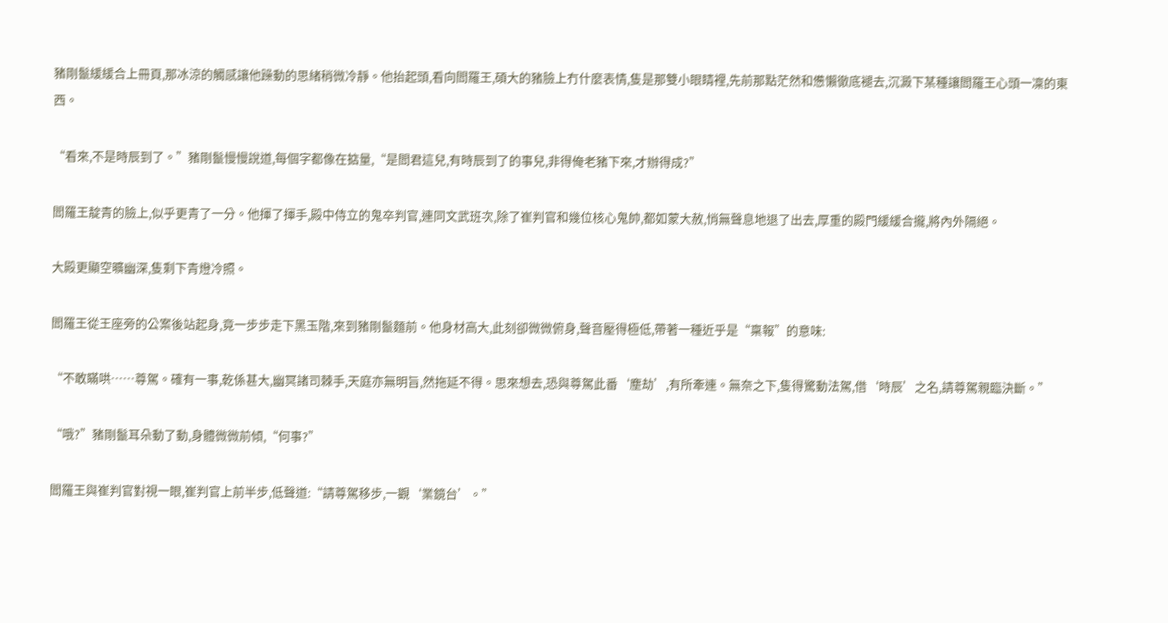豬剛鬣緩緩合上冊頁,那冰涼的觸感讓他躁動的思緒稍微冷靜。他抬起頭,看向閻羅王,碩大的豬臉上冇什麼表情,隻是那雙小眼睛裡,先前那點茫然和憊懶徹底褪去,沉澱下某種讓閻羅王心頭一凜的東西。

“看來,不是時辰到了。”豬剛鬣慢慢說道,每個字都像在掂量,“是閻君這兒,有時辰到了的事兒,非得俺老豬下來,才辦得成?”

閻羅王靛青的臉上,似乎更青了一分。他揮了揮手,殿中侍立的鬼卒判官,連同文武班次,除了崔判官和幾位核心鬼帥,都如蒙大赦,悄無聲息地退了出去,厚重的殿門緩緩合攏,將內外隔絕。

大殿更顯空曠幽深,隻剩下青燈冷照。

閻羅王從王座旁的公案後站起身,竟一步步走下黑玉階,來到豬剛鬣麵前。他身材高大,此刻卻微微俯身,聲音壓得極低,帶著一種近乎是“稟報”的意味:

“不敢瞞哄……尊駕。確有一事,乾係甚大,幽冥諸司棘手,天庭亦無明旨,然拖延不得。思來想去,恐與尊駕此番‘塵劫’,有所牽連。無奈之下,隻得驚動法駕,借‘時辰’之名,請尊駕親臨決斷。”

“哦?”豬剛鬣耳朵動了動,身體微微前傾,“何事?”

閻羅王與崔判官對視一眼,崔判官上前半步,低聲道:“請尊駕移步,一觀‘業鏡台’。”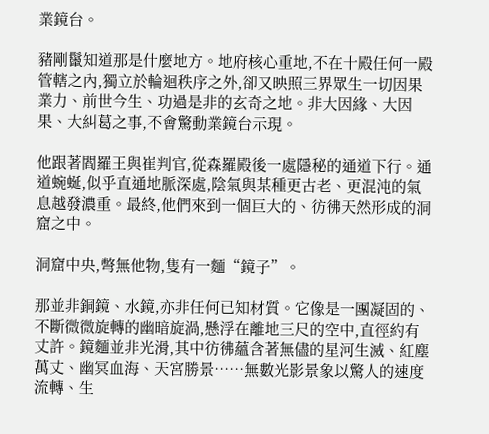業鏡台。

豬剛鬣知道那是什麼地方。地府核心重地,不在十殿任何一殿管轄之內,獨立於輪迴秩序之外,卻又映照三界眾生一切因果業力、前世今生、功過是非的玄奇之地。非大因緣、大因果、大糾葛之事,不會驚動業鏡台示現。

他跟著閻羅王與崔判官,從森羅殿後一處隱秘的通道下行。通道蜿蜒,似乎直通地脈深處,陰氣與某種更古老、更混沌的氣息越發濃重。最終,他們來到一個巨大的、彷彿天然形成的洞窟之中。

洞窟中央,彆無他物,隻有一麵“鏡子”。

那並非銅鏡、水鏡,亦非任何已知材質。它像是一團凝固的、不斷微微旋轉的幽暗旋渦,懸浮在離地三尺的空中,直徑約有丈許。鏡麵並非光滑,其中彷彿蘊含著無儘的星河生滅、紅塵萬丈、幽冥血海、天宮勝景……無數光影景象以驚人的速度流轉、生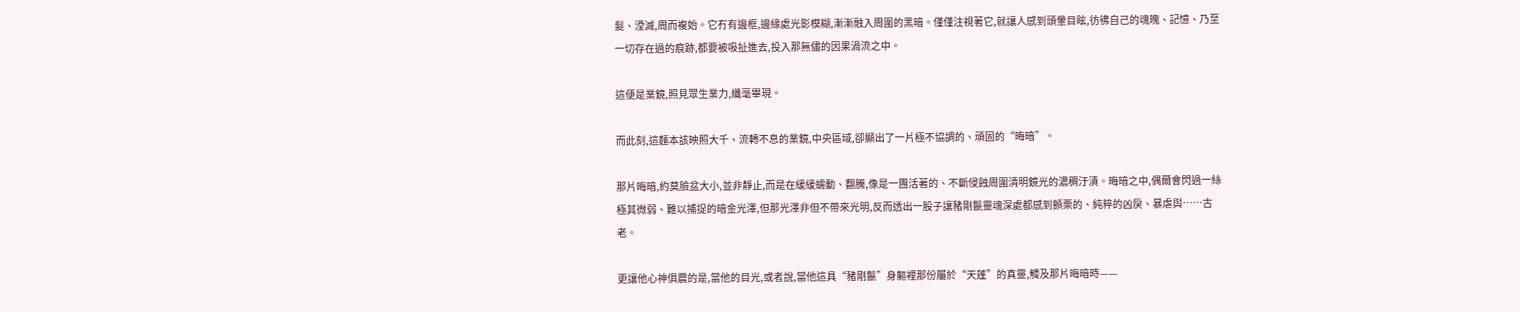髮、湮滅,周而複始。它冇有邊框,邊緣處光影模糊,漸漸融入周圍的黑暗。僅僅注視著它,就讓人感到頭暈目眩,彷彿自己的魂魄、記憶、乃至一切存在過的痕跡,都要被吸扯進去,投入那無儘的因果渦流之中。

這便是業鏡,照見眾生業力,纖毫畢現。

而此刻,這麵本該映照大千、流轉不息的業鏡,中央區域,卻顯出了一片極不協調的、頑固的“晦暗”。

那片晦暗,約莫臉盆大小,並非靜止,而是在緩緩蠕動、翻騰,像是一團活著的、不斷侵蝕周圍清明鏡光的濃稠汙漬。晦暗之中,偶爾會閃過一絲極其微弱、難以捕捉的暗金光澤,但那光澤非但不帶來光明,反而透出一股子讓豬剛鬣靈魂深處都感到顫栗的、純粹的凶戾、暴虐與……古老。

更讓他心神俱震的是,當他的目光,或者說,當他這具“豬剛鬣”身軀裡那份屬於“天蓬”的真靈,觸及那片晦暗時——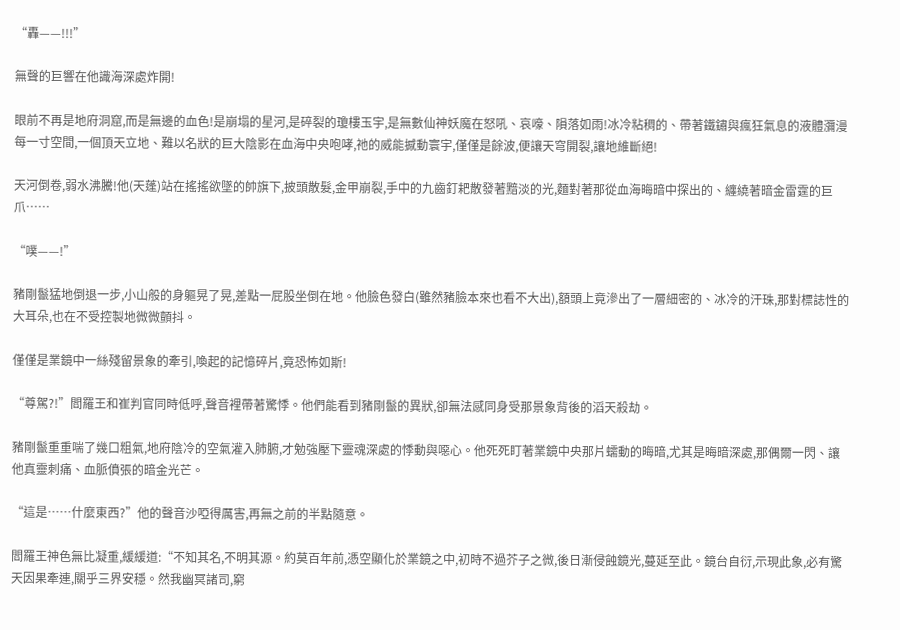“轟——!!!”

無聲的巨響在他識海深處炸開!

眼前不再是地府洞窟,而是無邊的血色!是崩塌的星河,是碎裂的瓊樓玉宇,是無數仙神妖魔在怒吼、哀嚎、隕落如雨!冰冷粘稠的、帶著鐵鏽與瘋狂氣息的液體瀰漫每一寸空間,一個頂天立地、難以名狀的巨大陰影在血海中央咆哮,祂的威能撼動寰宇,僅僅是餘波,便讓天穹開裂,讓地維斷絕!

天河倒卷,弱水沸騰!他(天蓬)站在搖搖欲墜的帥旗下,披頭散髮,金甲崩裂,手中的九齒釘耙散發著黯淡的光,麵對著那從血海晦暗中探出的、纏繞著暗金雷霆的巨爪……

“噗——!”

豬剛鬣猛地倒退一步,小山般的身軀晃了晃,差點一屁股坐倒在地。他臉色發白(雖然豬臉本來也看不大出),額頭上竟滲出了一層細密的、冰冷的汗珠,那對標誌性的大耳朵,也在不受控製地微微顫抖。

僅僅是業鏡中一絲殘留景象的牽引,喚起的記憶碎片,竟恐怖如斯!

“尊駕?!”閻羅王和崔判官同時低呼,聲音裡帶著驚悸。他們能看到豬剛鬣的異狀,卻無法感同身受那景象背後的滔天殺劫。

豬剛鬣重重喘了幾口粗氣,地府陰冷的空氣灌入肺腑,才勉強壓下靈魂深處的悸動與噁心。他死死盯著業鏡中央那片蠕動的晦暗,尤其是晦暗深處,那偶爾一閃、讓他真靈刺痛、血脈僨張的暗金光芒。

“這是……什麼東西?”他的聲音沙啞得厲害,再無之前的半點隨意。

閻羅王神色無比凝重,緩緩道:“不知其名,不明其源。約莫百年前,憑空顯化於業鏡之中,初時不過芥子之微,後日漸侵蝕鏡光,蔓延至此。鏡台自衍,示現此象,必有驚天因果牽連,關乎三界安穩。然我幽冥諸司,窮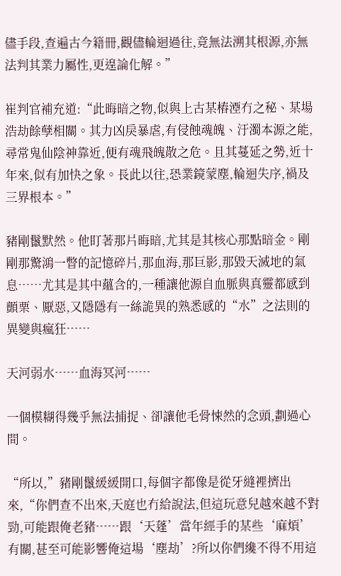儘手段,查遍古今籍冊,觀儘輪迴過往,竟無法溯其根源,亦無法判其業力屬性,更遑論化解。”

崔判官補充道:“此晦暗之物,似與上古某樁湮冇之秘、某場浩劫餘孽相關。其力凶戾暴虐,有侵蝕魂魄、汙濁本源之能,尋常鬼仙陰神靠近,便有魂飛魄散之危。且其蔓延之勢,近十年來,似有加快之象。長此以往,恐業鏡蒙塵,輪迴失序,禍及三界根本。”

豬剛鬣默然。他盯著那片晦暗,尤其是其核心那點暗金。剛剛那驚鴻一瞥的記憶碎片,那血海,那巨影,那毀天滅地的氣息……尤其是其中蘊含的,一種讓他源自血脈與真靈都感到顫栗、厭惡,又隱隱有一絲詭異的熟悉感的“水”之法則的異變與瘋狂……

天河弱水……血海冥河……

一個模糊得幾乎無法捕捉、卻讓他毛骨悚然的念頭,劃過心間。

“所以,”豬剛鬣緩緩開口,每個字都像是從牙縫裡擠出來,“你們查不出來,天庭也冇給說法,但這玩意兒越來越不對勁,可能跟俺老豬……跟‘天蓬’當年經手的某些‘麻煩’有關,甚至可能影響俺這場‘塵劫’?所以你們纔不得不用這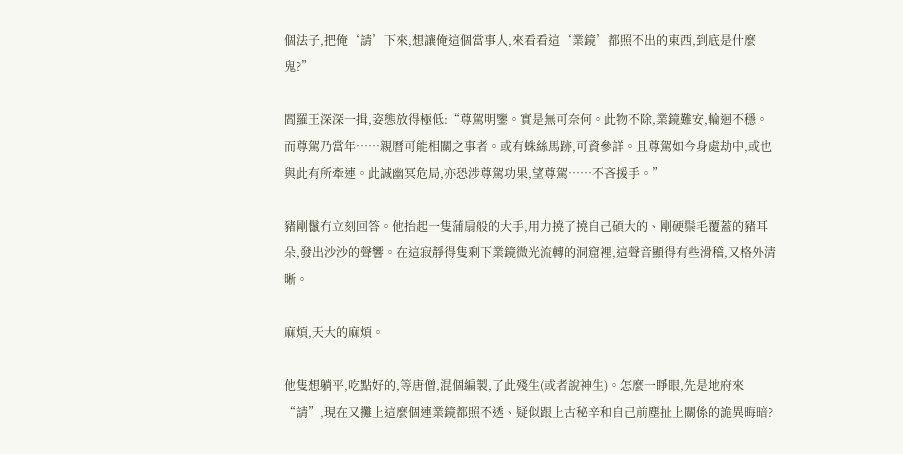個法子,把俺‘請’下來,想讓俺這個當事人,來看看這‘業鏡’都照不出的東西,到底是什麼鬼?”

閻羅王深深一揖,姿態放得極低:“尊駕明鑒。實是無可奈何。此物不除,業鏡難安,輪迴不穩。而尊駕乃當年……親曆可能相關之事者。或有蛛絲馬跡,可資參詳。且尊駕如今身處劫中,或也與此有所牽連。此誠幽冥危局,亦恐涉尊駕功果,望尊駕……不吝援手。”

豬剛鬣冇立刻回答。他抬起一隻蒲扇般的大手,用力撓了撓自己碩大的、剛硬鬃毛覆蓋的豬耳朵,發出沙沙的聲響。在這寂靜得隻剩下業鏡微光流轉的洞窟裡,這聲音顯得有些滑稽,又格外清晰。

麻煩,天大的麻煩。

他隻想躺平,吃點好的,等唐僧,混個編製,了此殘生(或者說神生)。怎麼一睜眼,先是地府來“請”,現在又攤上這麼個連業鏡都照不透、疑似跟上古秘辛和自己前塵扯上關係的詭異晦暗?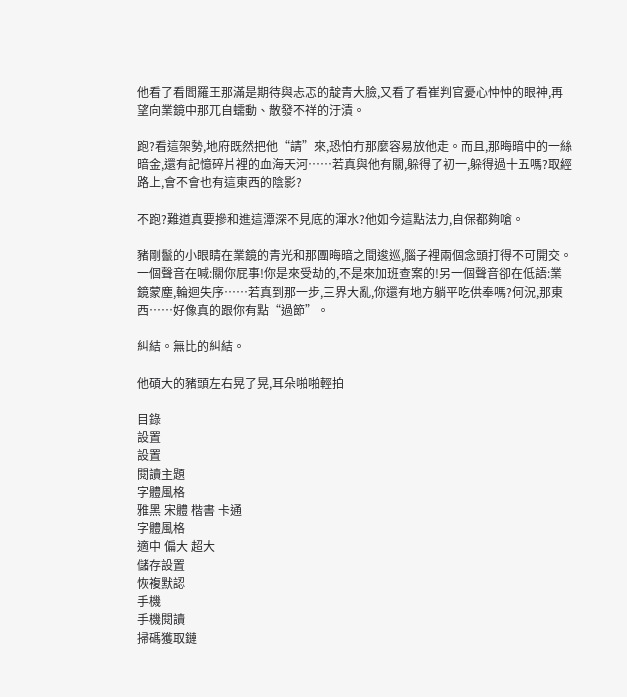他看了看閻羅王那滿是期待與忐忑的靛青大臉,又看了看崔判官憂心忡忡的眼神,再望向業鏡中那兀自蠕動、散發不祥的汙漬。

跑?看這架勢,地府既然把他“請”來,恐怕冇那麼容易放他走。而且,那晦暗中的一絲暗金,還有記憶碎片裡的血海天河……若真與他有關,躲得了初一,躲得過十五嗎?取經路上,會不會也有這東西的陰影?

不跑?難道真要摻和進這潭深不見底的渾水?他如今這點法力,自保都夠嗆。

豬剛鬣的小眼睛在業鏡的青光和那團晦暗之間逡巡,腦子裡兩個念頭打得不可開交。一個聲音在喊:關你屁事!你是來受劫的,不是來加班查案的!另一個聲音卻在低語:業鏡蒙塵,輪迴失序……若真到那一步,三界大亂,你還有地方躺平吃供奉嗎?何況,那東西……好像真的跟你有點“過節”。

糾結。無比的糾結。

他碩大的豬頭左右晃了晃,耳朵啪啪輕拍

目錄
設置
設置
閱讀主題
字體風格
雅黑 宋體 楷書 卡通
字體風格
適中 偏大 超大
儲存設置
恢複默認
手機
手機閱讀
掃碼獲取鏈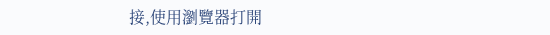接,使用瀏覽器打開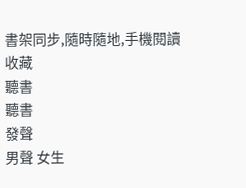書架同步,隨時隨地,手機閱讀
收藏
聽書
聽書
發聲
男聲 女生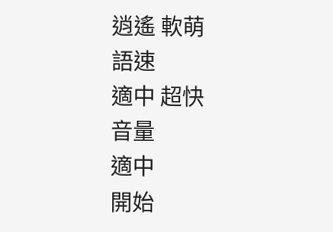逍遙 軟萌
語速
適中 超快
音量
適中
開始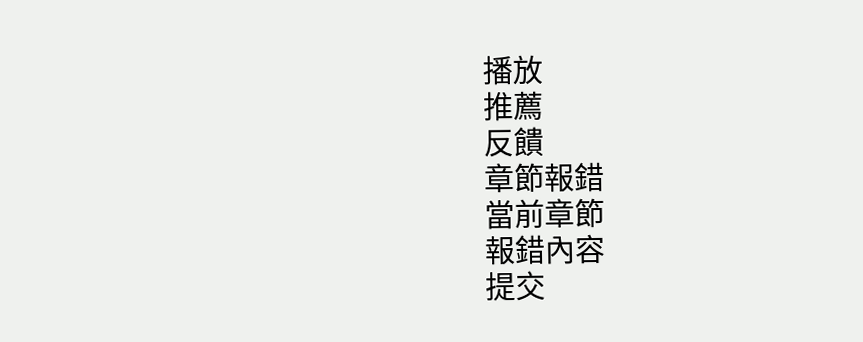播放
推薦
反饋
章節報錯
當前章節
報錯內容
提交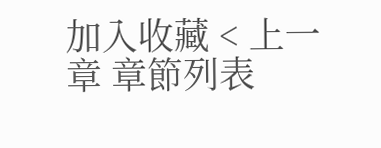加入收藏 < 上一章 章節列表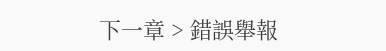下一章 > 錯誤舉報